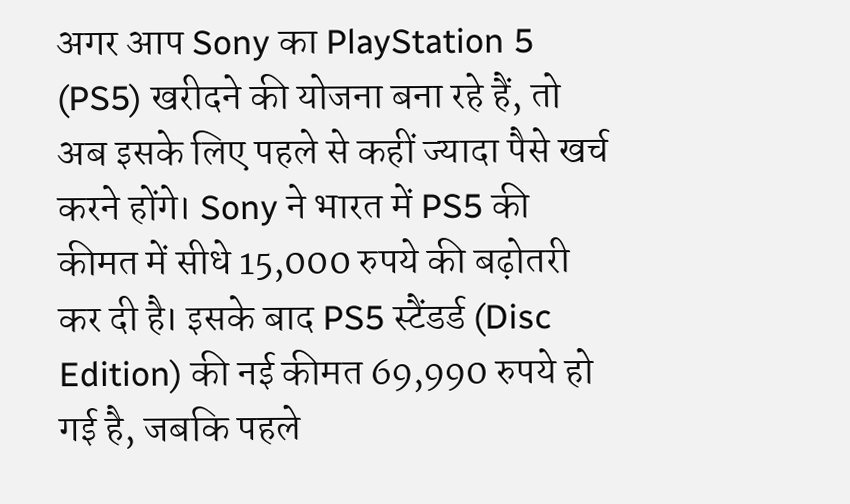अगर आप Sony का PlayStation 5 (PS5) खरीदने की योजना बना रहे हैं, तो अब इसके लिए पहले से कहीं ज्यादा पैसे खर्च करने होंगे। Sony ने भारत में PS5 की कीमत में सीधे 15,000 रुपये की बढ़ोतरी कर दी है। इसके बाद PS5 स्टैंडर्ड (Disc Edition) की नई कीमत 69,990 रुपये हो गई है, जबकि पहले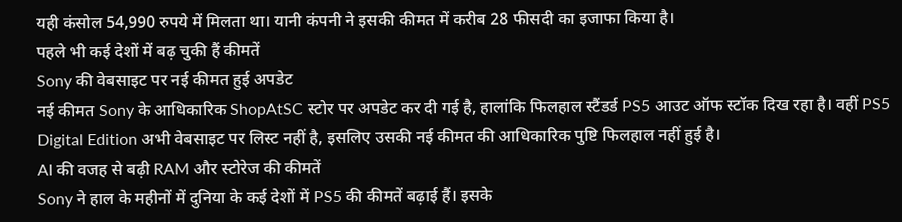यही कंसोल 54,990 रुपये में मिलता था। यानी कंपनी ने इसकी कीमत में करीब 28 फीसदी का इजाफा किया है।
पहले भी कई देशों में बढ़ चुकी हैं कीमतें
Sony की वेबसाइट पर नई कीमत हुई अपडेट
नई कीमत Sony के आधिकारिक ShopAtSC स्टोर पर अपडेट कर दी गई है, हालांकि फिलहाल स्टैंडर्ड PS5 आउट ऑफ स्टॉक दिख रहा है। वहीं PS5 Digital Edition अभी वेबसाइट पर लिस्ट नहीं है, इसलिए उसकी नई कीमत की आधिकारिक पुष्टि फिलहाल नहीं हुई है।
AI की वजह से बढ़ी RAM और स्टोरेज की कीमतें
Sony ने हाल के महीनों में दुनिया के कई देशों में PS5 की कीमतें बढ़ाई हैं। इसके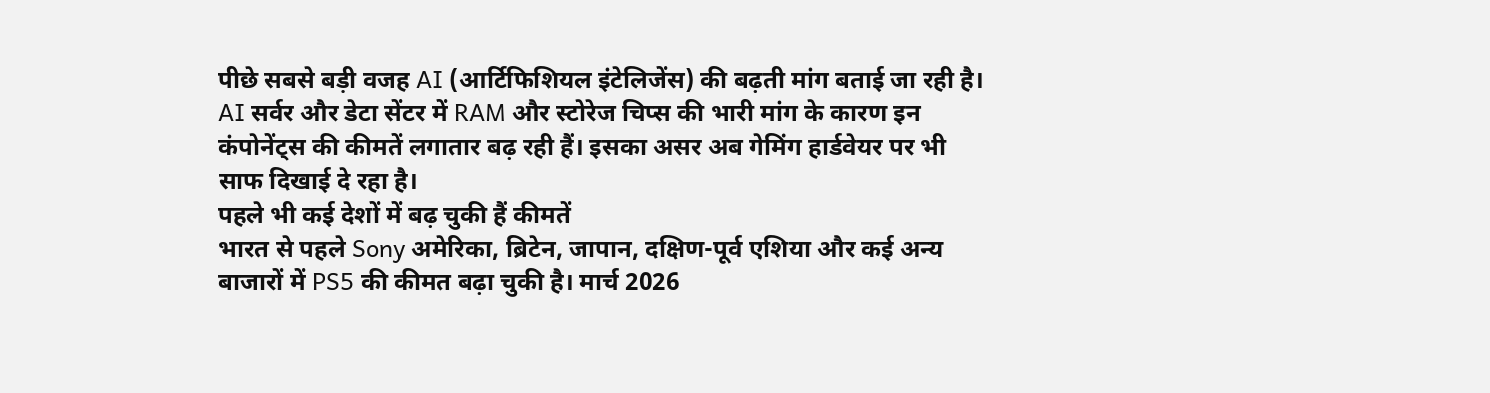पीछे सबसे बड़ी वजह AI (आर्टिफिशियल इंटेलिजेंस) की बढ़ती मांग बताई जा रही है। AI सर्वर और डेटा सेंटर में RAM और स्टोरेज चिप्स की भारी मांग के कारण इन कंपोनेंट्स की कीमतें लगातार बढ़ रही हैं। इसका असर अब गेमिंग हार्डवेयर पर भी साफ दिखाई दे रहा है।
पहले भी कई देशों में बढ़ चुकी हैं कीमतें
भारत से पहले Sony अमेरिका, ब्रिटेन, जापान, दक्षिण-पूर्व एशिया और कई अन्य बाजारों में PS5 की कीमत बढ़ा चुकी है। मार्च 2026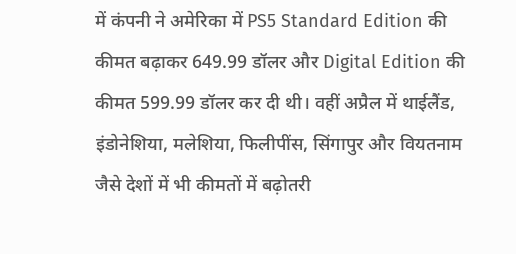में कंपनी ने अमेरिका में PS5 Standard Edition की कीमत बढ़ाकर 649.99 डॉलर और Digital Edition की कीमत 599.99 डॉलर कर दी थी। वहीं अप्रैल में थाईलैंड, इंडोनेशिया, मलेशिया, फिलीपींस, सिंगापुर और वियतनाम जैसे देशों में भी कीमतों में बढ़ोतरी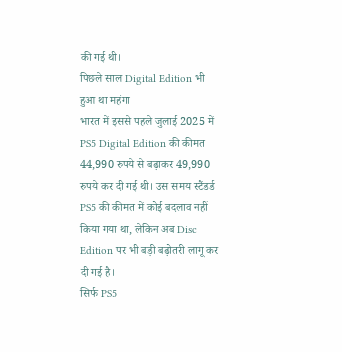की गई थी।
पिछले साल Digital Edition भी हुआ था महंगा
भारत में इससे पहले जुलाई 2025 में PS5 Digital Edition की कीमत 44,990 रुपये से बढ़ाकर 49,990 रुपये कर दी गई थी। उस समय स्टैंडर्ड PS5 की कीमत में कोई बदलाव नहीं किया गया था, लेकिन अब Disc Edition पर भी बड़ी बढ़ोतरी लागू कर दी गई है।
सिर्फ PS5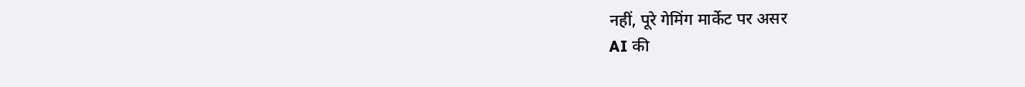नहीं, पूरे गेमिंग मार्केट पर असर
AI की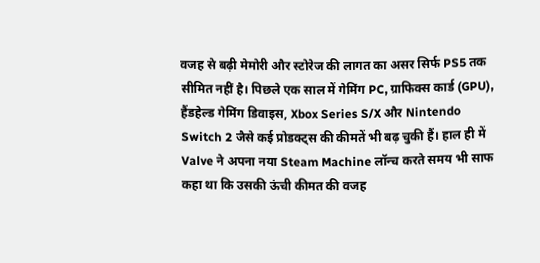वजह से बढ़ी मेमोरी और स्टोरेज की लागत का असर सिर्फ PS5 तक सीमित नहीं है। पिछले एक साल में गेमिंग PC, ग्राफिक्स कार्ड (GPU), हैंडहेल्ड गेमिंग डिवाइस, Xbox Series S/X और Nintendo Switch 2 जैसे कई प्रोडक्ट्स की कीमतें भी बढ़ चुकी हैं। हाल ही में Valve ने अपना नया Steam Machine लॉन्च करते समय भी साफ कहा था कि उसकी ऊंची कीमत की वजह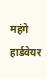महंगे हार्डवेयर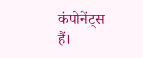कंपोनेंट्स हैं।